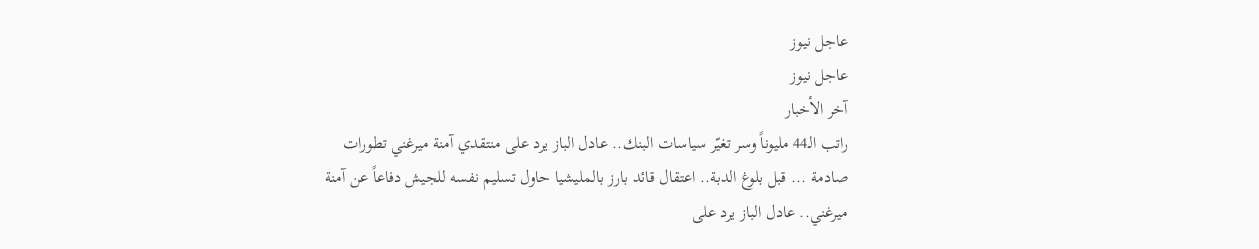عاجل نيوز
عاجل نيوز
آخر الأخبار
راتب الـ44 مليوناً وسر تغيّر سياسات البنك.. عادل الباز يرد على منتقدي آمنة ميرغني تطورات صادمة ... قبل بلوغ الدبة.. اعتقال قائد بارز بالمليشيا حاول تسليم نفسه للجيش دفاعاً عن آمنة ميرغني.. عادل الباز يرد على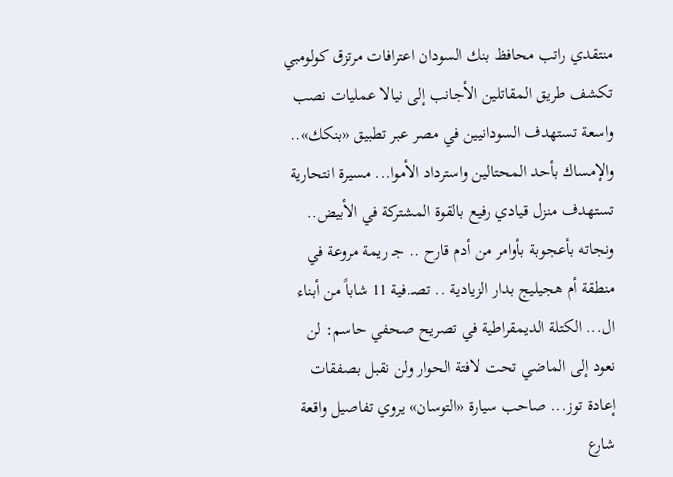منتقدي راتب محافظ بنك السودان اعترافات مرتزق كولومبي تكشف طريق المقاتلين الأجانب إلى نيالا عمليات نصب واسعة تستهدف السودانيين في مصر عبر تطبيق «بنكك».. والإمساك بأحد المحتالين واسترداد الأموا... مسيرة انتحارية تستهدف منزل قيادي رفيع بالقوة المشتركة في الأبيض.. ونجاته بأعجوبة بأوامر من أدم قارح .. جـ ريمة مروعة في منطقة أم هجيليج بدار الزيادية .. تصـ.فية 11 شاباً من أبناء ال... الكتلة الديمقراطية في تصريح صحفي حاسم: لن نعود إلى الماضي تحت لافتة الحوار ولن نقبل بصفقات إعادة توز... صاحب سيارة «التوسان» يروي تفاصيل واقعة شارع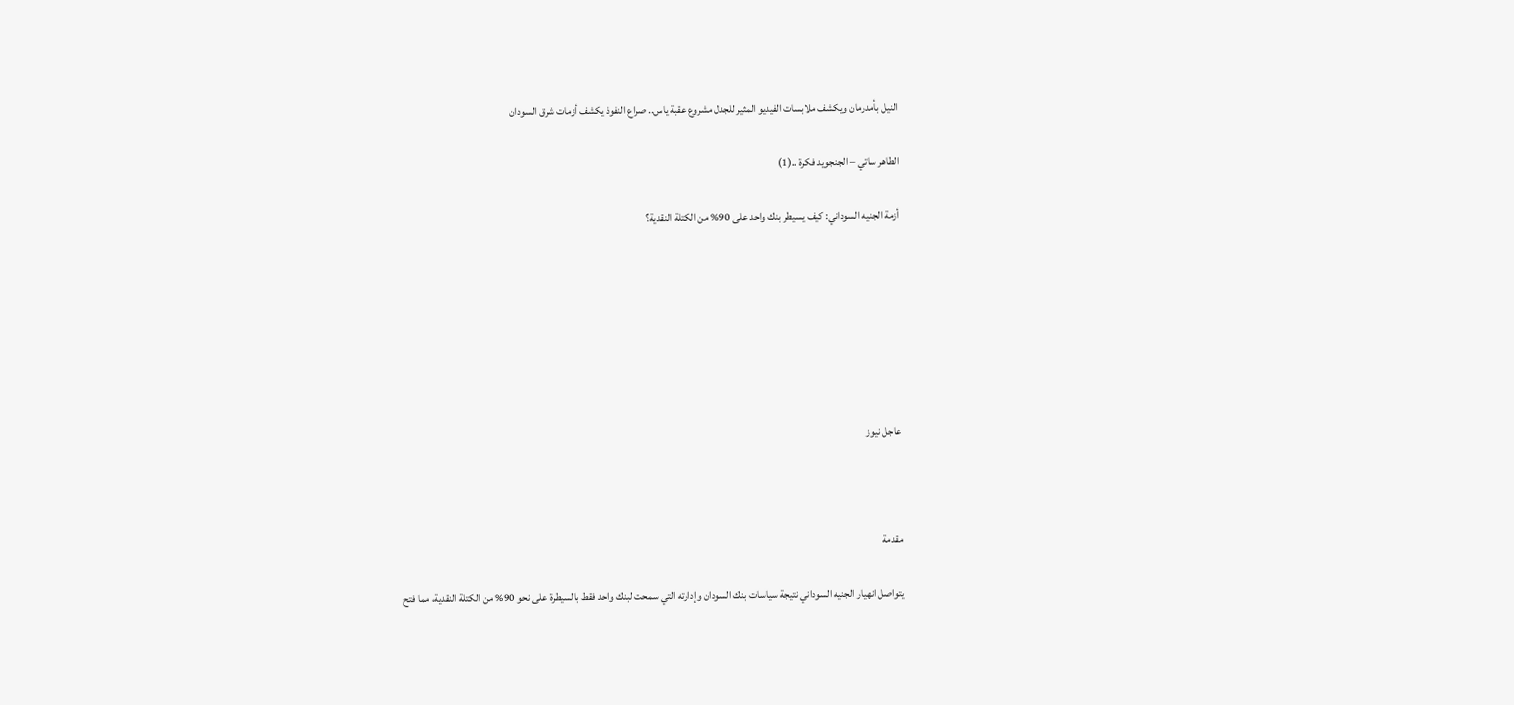النيل بأمدرمان ويكشف ملابسات الفيديو المثير للجدل مشروع عقبة ياس.. صراع النفوذ يكشف أزمات شرق السودان

الطاهر ساتي – الجنجويد فكرة ..(1)

أزمة الجنيه السوداني: كيف يسيطر بنك واحد على 90% من الكتلة النقدية؟







عاجل نيوز



مقدمة

يتواصل انهيار الجنيه السوداني نتيجة سياسات بنك السودان وإدارته التي سمحت لبنك واحد فقط بالسيطرة على نحو 90% من الكتلة النقدية، مما فتح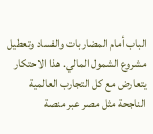الباب أمام المضاربات والفساد وتعطيل مشروع الشمول المالي. هذا الاحتكار يتعارض مع كل التجارب العالمية الناجحة مثل مصر عبر منصة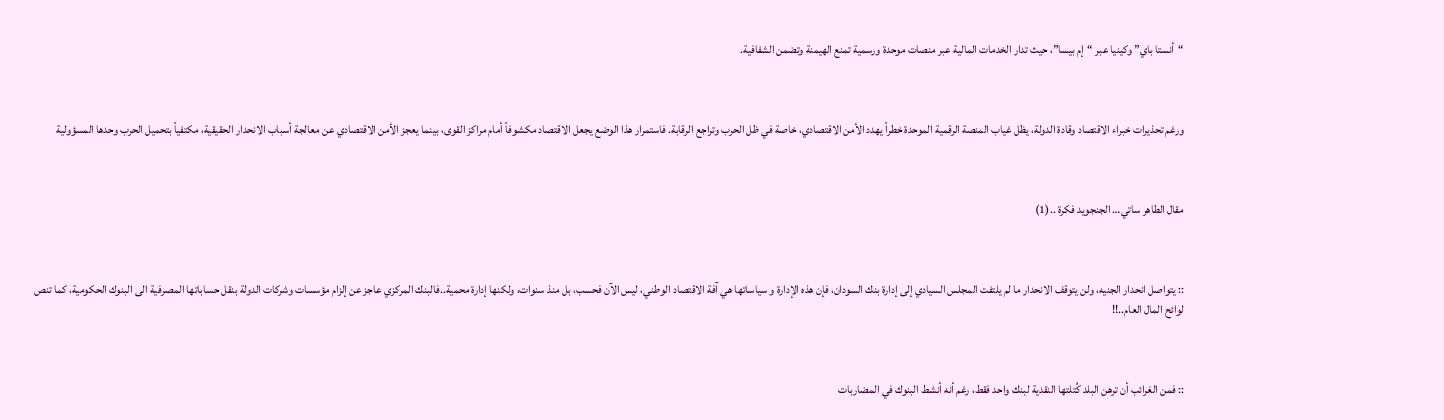“أنستا باي” وكينيا عبر “إم بيسا”، حيث تدار الخدمات المالية عبر منصات موحدة ورسمية تمنع الهيمنة وتضمن الشفافية.



ورغم تحذيرات خبراء الاقتصاد وقادة الدولة، يظل غياب المنصة الرقمية الموحدة خطراً يهدد الأمن الاقتصادي، خاصة في ظل الحرب وتراجع الرقابة. فاستمرار هذا الوضع يجعل الاقتصاد مكشوفاً أمام مراكز القوى، بينما يعجز الأمن الاقتصادي عن معالجة أسباب الانحدار الحقيقية، مكتفياً بتحميل الحرب وحدها المسؤولية



مقال الطاهر ساتي… الجنجويد فكرة ..(1)



:: يتواصل انحدار الجنيه، ولن يتوقف الانحدار ما لم يلتفت المجلس السيادي إلى إدارة بنك السودان، فإن هذه الإدارة و سياساتها هي آفة الاقتصاد الوطني، ليس الآن فحسب، بل منذ سنوات، ولكنها إدارة محمية..فالبنك المركزي عاجز عن إلزام مؤسسات وشركات الدولة بنقل حساباتها المصرفية الى البنوك الحكومية، كما تنص لوائح المال العام..!!



:: فمن الغرائب أن ترهن البلد كُتلتها النقدية لبنك واحد فقط، رغم أنه أنشط البنوك في المضاربات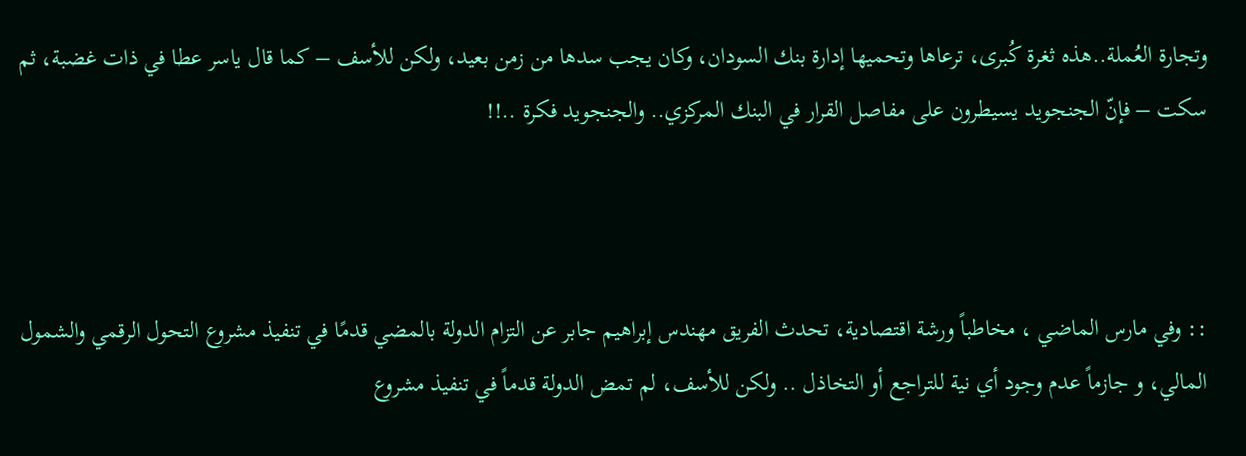وتجارة العُملة..هذه ثغرة كُبرى، ترعاها وتحميها إدارة بنك السودان، وكان يجب سدها من زمن بعيد، ولكن للأسف – كما قال ياسر عطا في ذات غضبة، ثم سكت – فإنّ الجنجويد يسيطرون على مفاصل القرار في البنك المركزي.. والجنجويد فكرة ..!!



:: وفي مارس الماضي ، مخاطباً ورشة اقتصادية، تحدث الفريق مهندس إبراهيم جابر عن التزام الدولة بالمضي قدمًا في تنفيذ مشروع التحول الرقمي والشمول المالي، و جازماً عدم وجود أي نية للتراجع أو التخاذل .. ولكن للأسف، لم تمض الدولة قدماً في تنفيذ مشروع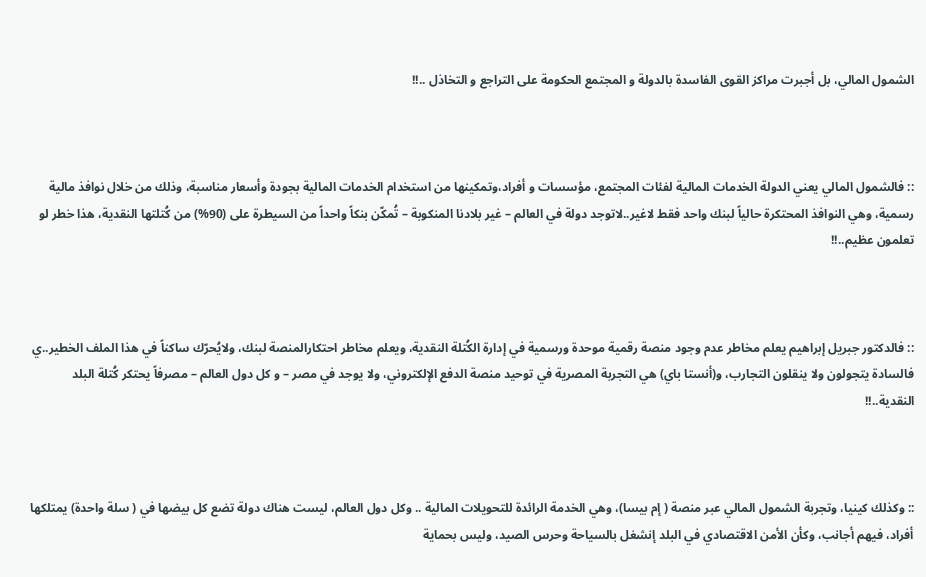الشمول المالي، بل أجبرت مراكز القوى الفاسدة بالدولة و المجتمع الحكومة على التراجع و التخاذل ..!!



:: فالشمول المالي يعني الدولة الخدمات المالية لفئات المجتمع، مؤسسات و أفراد،وتمكينها من استخدام الخدمات المالية بجودة وأسعار مناسبة، وذلك من خلال نوافذ مالية رسمية، وهي النوافذ المحتكرة حالياً لبنك واحد فقط لاغير..لاتوجد دولة في العالم – غير بلادنا المنكوبة – تُمكّن بنكاً واحداً من السيطرة على (90%) من كُتلتها النقدية، هذا خطر لو تعلمون عظيم..!!



:: فالدكتور جبريل إبراهيم يعلم مخاطر عدم وجود منصة رقمية موحدة ورسمية في إدارة الكُتلة النقدية، ويعلم مخاطر احتكارالمنصة لبنك، ولايُحرّك ساكناً في هذا الملف الخطير..ي فالسادة يتجولون ولا ينقلون التجارب، و(أنستا باي) هي التجربة المصرية في توحيد منصة الدفع الإلكتروني، ولا يوجد في مصر – و كل دول العالم – مصرفاً يحتكر كُتلة البلد النقدية..!!



:: وكذلك كينيا، وتجربة الشمول المالي عبر منصة ( إم بيسا)، وهي الخدمة الرائدة للتحويلات المالية .. وكل دول العالم، ليست هناك دولة تضع كل بيضها في ( سلة واحدة) يمتلكها أفراد، فيهم أجانب، وكأن الأمن الاقتصادي في البلد إنشغل بالسياحة وحرس الصيد، وليس بحماية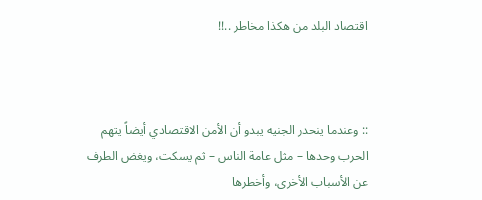اقتصاد البلد من هكذا مخاطر ..!!



:: وعندما ينحدر الجنيه يبدو أن الأمن الاقتصادي أيضاً يتهم الحرب وحدها – مثل عامة الناس – ثم يسكت، ويغض الطرف عن الأسباب الأخرى، وأخطرها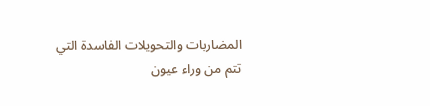المضاربات والتحويلات الفاسدة التي تتم من وراء عيون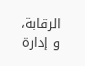الرقابة، و إدارة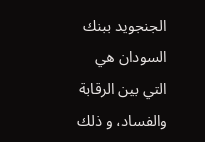الجنجويد ببنك السودان هي التي بين الرقابة والفساد، و ذلك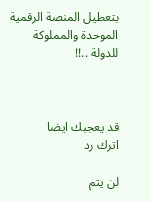بتعطيل المنصة الرقمية الموحدة والمملوكة للدولة ..!!



قد يعجبك ايضا
اترك رد

لن يتم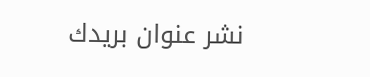نشر عنوان بريدك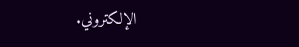الإلكتروني.